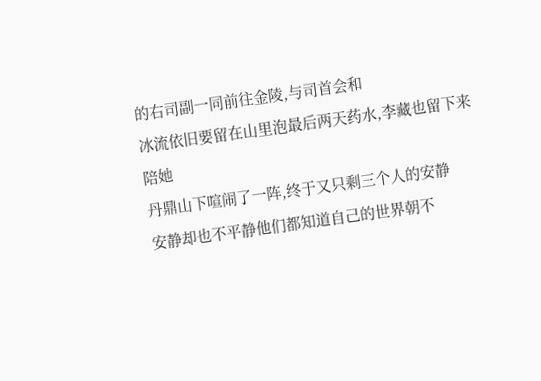的右司副一同前往金陵,与司首会和
冰流依旧要留在山里泡最后两天药水,李藏也留下来陪她
丹鼎山下喧闹了一阵,终于又只剩三个人的安静
安静却也不平静他们都知道自己的世界朝不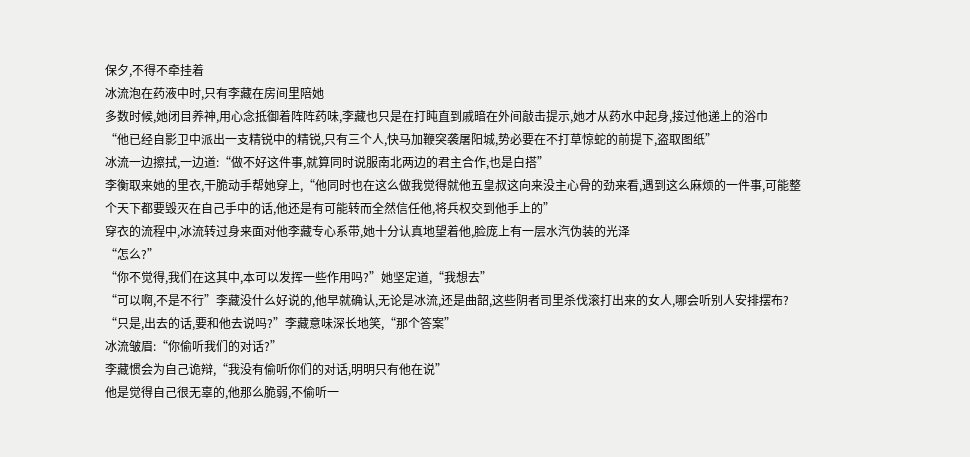保夕,不得不牵挂着
冰流泡在药液中时,只有李藏在房间里陪她
多数时候,她闭目养神,用心念抵御着阵阵药味,李藏也只是在打盹直到戚暗在外间敲击提示,她才从药水中起身,接过他递上的浴巾
“他已经自影卫中派出一支精锐中的精锐,只有三个人,快马加鞭突袭屠阳城,势必要在不打草惊蛇的前提下,盗取图纸”
冰流一边擦拭,一边道:“做不好这件事,就算同时说服南北两边的君主合作,也是白搭”
李衡取来她的里衣,干脆动手帮她穿上,“他同时也在这么做我觉得就他五皇叔这向来没主心骨的劲来看,遇到这么麻烦的一件事,可能整个天下都要毁灭在自己手中的话,他还是有可能转而全然信任他,将兵权交到他手上的”
穿衣的流程中,冰流转过身来面对他李藏专心系带,她十分认真地望着他,脸庞上有一层水汽伪装的光泽
“怎么?”
“你不觉得,我们在这其中,本可以发挥一些作用吗?”她坚定道,“我想去”
“可以啊,不是不行”李藏没什么好说的,他早就确认,无论是冰流,还是曲韶,这些阴者司里杀伐滚打出来的女人,哪会听别人安排摆布?
“只是,出去的话,要和他去说吗?”李藏意味深长地笑,“那个答案”
冰流皱眉:“你偷听我们的对话?”
李藏惯会为自己诡辩,“我没有偷听你们的对话,明明只有他在说”
他是觉得自己很无辜的,他那么脆弱,不偷听一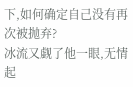下,如何确定自己没有再次被抛弃?
冰流又觑了他一眼,无情起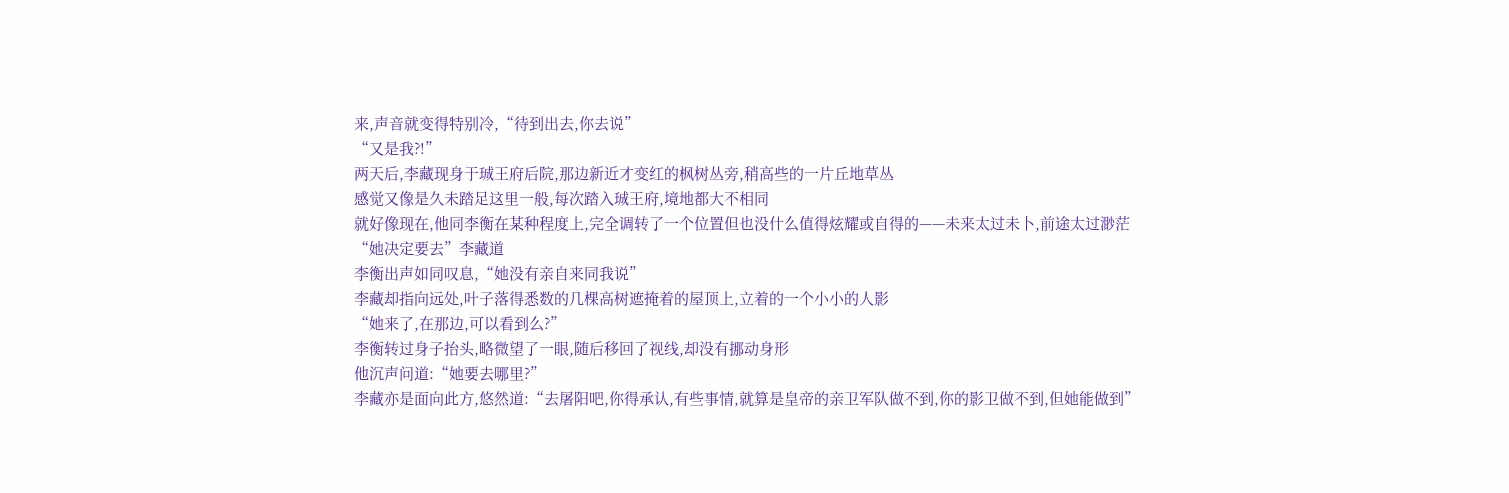来,声音就变得特别冷,“待到出去,你去说”
“又是我?!”
两天后,李藏现身于珹王府后院,那边新近才变红的枫树丛旁,稍高些的一片丘地草丛
感觉又像是久未踏足这里一般,每次踏入珹王府,境地都大不相同
就好像现在,他同李衡在某种程度上,完全调转了一个位置但也没什么值得炫耀或自得的——未来太过未卜,前途太过渺茫
“她决定要去”李藏道
李衡出声如同叹息,“她没有亲自来同我说”
李藏却指向远处,叶子落得悉数的几棵高树遮掩着的屋顶上,立着的一个小小的人影
“她来了,在那边,可以看到么?”
李衡转过身子抬头,略微望了一眼,随后移回了视线,却没有挪动身形
他沉声问道:“她要去哪里?”
李藏亦是面向此方,悠然道:“去屠阳吧,你得承认,有些事情,就算是皇帝的亲卫军队做不到,你的影卫做不到,但她能做到”